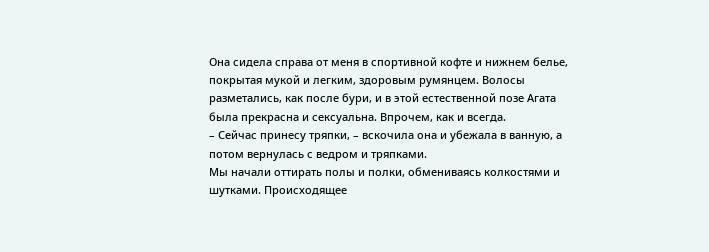Она сидела справа от меня в спортивной кофте и нижнем белье, покрытая мукой и легким, здоровым румянцем. Волосы разметались, как после бури, и в этой естественной позе Агата была прекрасна и сексуальна. Впрочем, как и всегда.
– Сейчас принесу тряпки, – вскочила она и убежала в ванную, а потом вернулась с ведром и тряпками.
Мы начали оттирать полы и полки, обмениваясь колкостями и шутками. Происходящее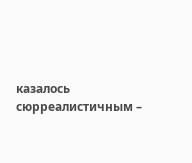казалось сюрреалистичным –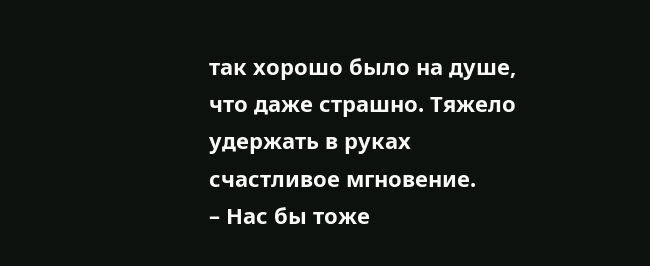так хорошо было на душе, что даже страшно. Тяжело удержать в руках счастливое мгновение.
– Нас бы тоже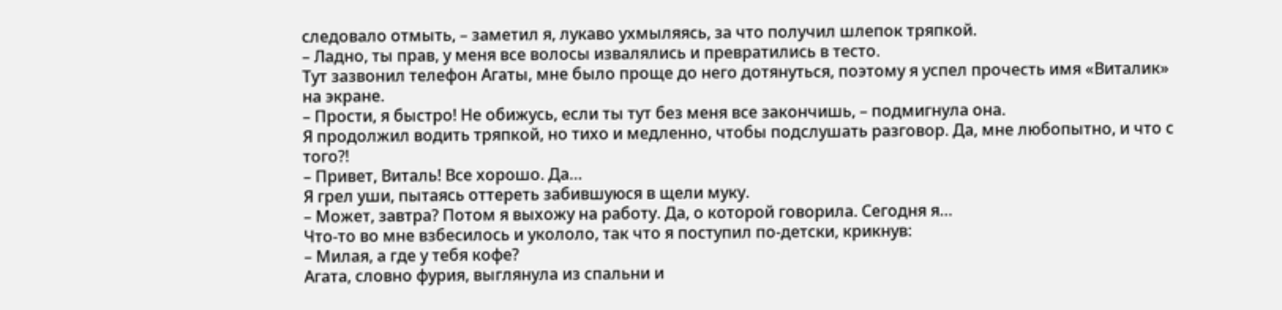следовало отмыть, – заметил я, лукаво ухмыляясь, за что получил шлепок тряпкой.
– Ладно, ты прав, у меня все волосы извалялись и превратились в тесто.
Тут зазвонил телефон Агаты, мне было проще до него дотянуться, поэтому я успел прочесть имя «Виталик» на экране.
– Прости, я быстро! Не обижусь, если ты тут без меня все закончишь, – подмигнула она.
Я продолжил водить тряпкой, но тихо и медленно, чтобы подслушать разговор. Да, мне любопытно, и что с того?!
– Привет, Виталь! Все хорошо. Да…
Я грел уши, пытаясь оттереть забившуюся в щели муку.
– Может, завтра? Потом я выхожу на работу. Да, о которой говорила. Сегодня я…
Что-то во мне взбесилось и укололо, так что я поступил по-детски, крикнув:
– Милая, а где у тебя кофе?
Агата, словно фурия, выглянула из спальни и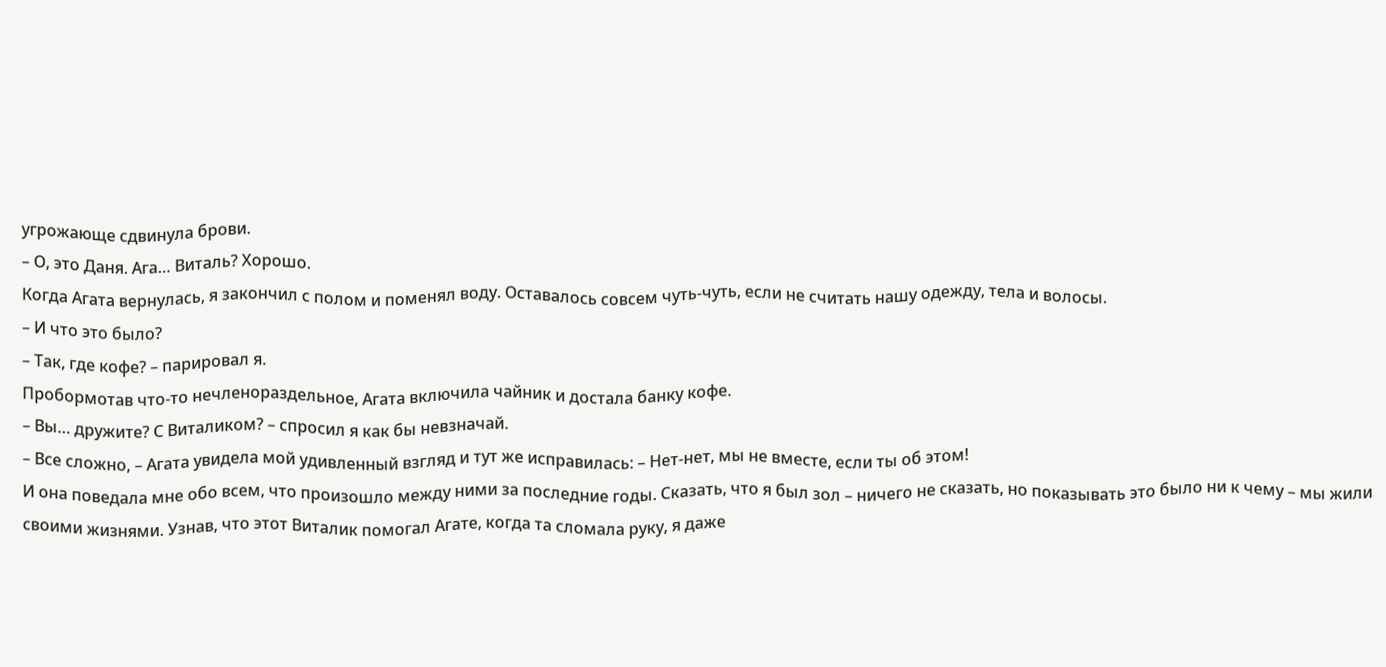угрожающе сдвинула брови.
– О, это Даня. Ага… Виталь? Хорошо.
Когда Агата вернулась, я закончил с полом и поменял воду. Оставалось совсем чуть-чуть, если не считать нашу одежду, тела и волосы.
– И что это было?
– Так, где кофе? – парировал я.
Пробормотав что-то нечленораздельное, Агата включила чайник и достала банку кофе.
– Вы… дружите? С Виталиком? – спросил я как бы невзначай.
– Все сложно, – Агата увидела мой удивленный взгляд и тут же исправилась: – Нет-нет, мы не вместе, если ты об этом!
И она поведала мне обо всем, что произошло между ними за последние годы. Сказать, что я был зол – ничего не сказать, но показывать это было ни к чему – мы жили своими жизнями. Узнав, что этот Виталик помогал Агате, когда та сломала руку, я даже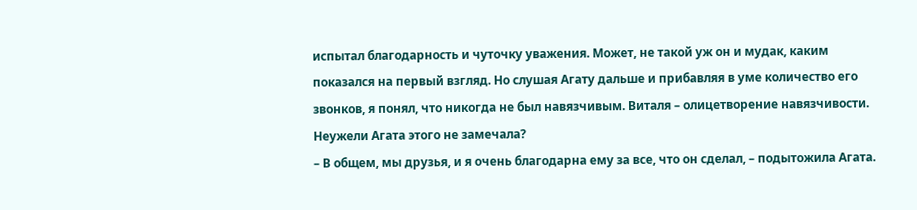испытал благодарность и чуточку уважения. Может, не такой уж он и мудак, каким показался на первый взгляд. Но слушая Агату дальше и прибавляя в уме количество его звонков, я понял, что никогда не был навязчивым. Виталя – олицетворение навязчивости. Неужели Агата этого не замечала?
– В общем, мы друзья, и я очень благодарна ему за все, что он сделал, – подытожила Агата.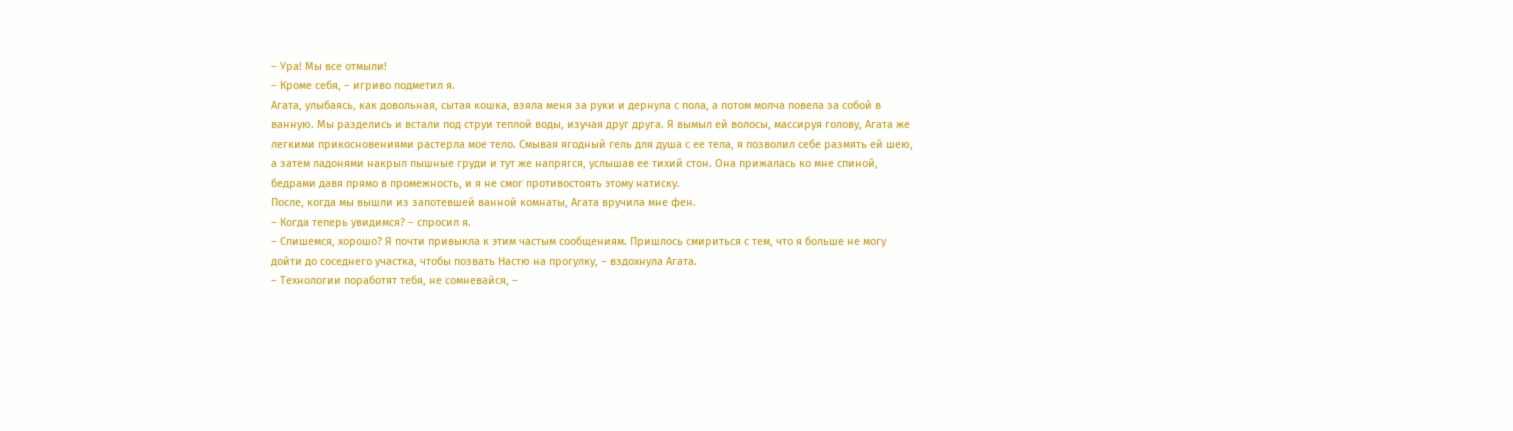– Ура! Мы все отмыли!
– Кроме себя, – игриво подметил я.
Агата, улыбаясь, как довольная, сытая кошка, взяла меня за руки и дернула с пола, а потом молча повела за собой в ванную. Мы разделись и встали под струи теплой воды, изучая друг друга. Я вымыл ей волосы, массируя голову, Агата же легкими прикосновениями растерла мое тело. Смывая ягодный гель для душа с ее тела, я позволил себе размять ей шею, а затем ладонями накрыл пышные груди и тут же напрягся, услышав ее тихий стон. Она прижалась ко мне спиной, бедрами давя прямо в промежность, и я не смог противостоять этому натиску.
После, когда мы вышли из запотевшей ванной комнаты, Агата вручила мне фен.
– Когда теперь увидимся? – спросил я.
– Спишемся, хорошо? Я почти привыкла к этим частым сообщениям. Пришлось смириться с тем, что я больше не могу дойти до соседнего участка, чтобы позвать Настю на прогулку, – вздохнула Агата.
– Технологии поработят тебя, не сомневайся, –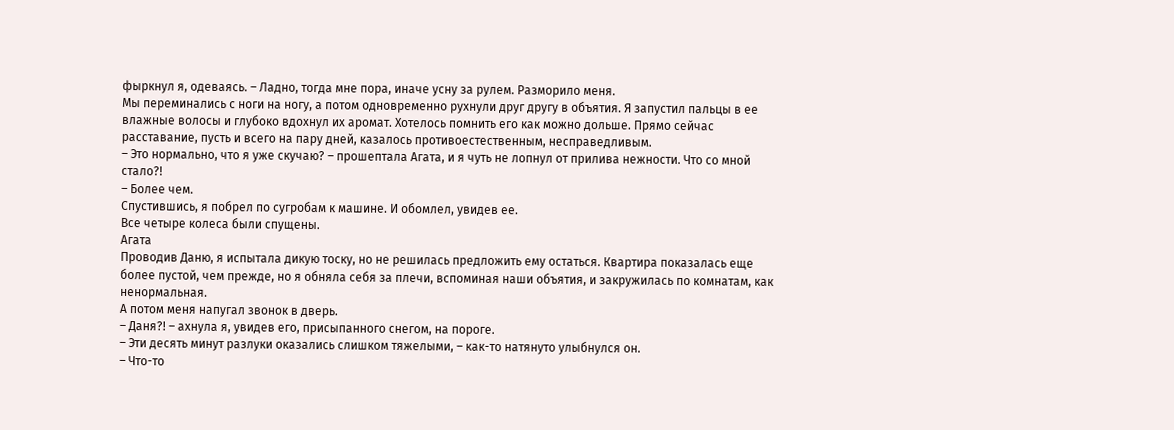фыркнул я, одеваясь. – Ладно, тогда мне пора, иначе усну за рулем. Разморило меня.
Мы переминались с ноги на ногу, а потом одновременно рухнули друг другу в объятия. Я запустил пальцы в ее влажные волосы и глубоко вдохнул их аромат. Хотелось помнить его как можно дольше. Прямо сейчас расставание, пусть и всего на пару дней, казалось противоестественным, несправедливым.
– Это нормально, что я уже скучаю? – прошептала Агата, и я чуть не лопнул от прилива нежности. Что со мной стало?!
– Более чем.
Спустившись, я побрел по сугробам к машине. И обомлел, увидев ее.
Все четыре колеса были спущены.
Агата
Проводив Даню, я испытала дикую тоску, но не решилась предложить ему остаться. Квартира показалась еще более пустой, чем прежде, но я обняла себя за плечи, вспоминая наши объятия, и закружилась по комнатам, как ненормальная.
А потом меня напугал звонок в дверь.
– Даня?! – ахнула я, увидев его, присыпанного снегом, на пороге.
– Эти десять минут разлуки оказались слишком тяжелыми, – как-то натянуто улыбнулся он.
– Что-то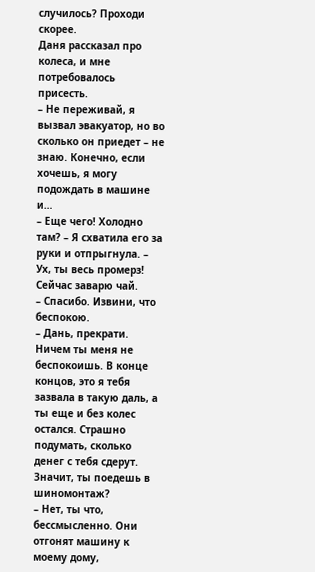случилось? Проходи скорее.
Даня рассказал про колеса, и мне потребовалось присесть.
– Не переживай, я вызвал эвакуатор, но во сколько он приедет – не знаю. Конечно, если хочешь, я могу подождать в машине и…
– Еще чего! Холодно там? – Я схватила его за руки и отпрыгнула. – Ух, ты весь промерз! Сейчас заварю чай.
– Спасибо. Извини, что беспокою.
– Дань, прекрати. Ничем ты меня не беспокоишь. В конце концов, это я тебя зазвала в такую даль, а ты еще и без колес остался. Страшно подумать, сколько денег с тебя сдерут. Значит, ты поедешь в шиномонтаж?
– Нет, ты что, бессмысленно. Они отгонят машину к моему дому,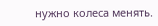нужно колеса менять.